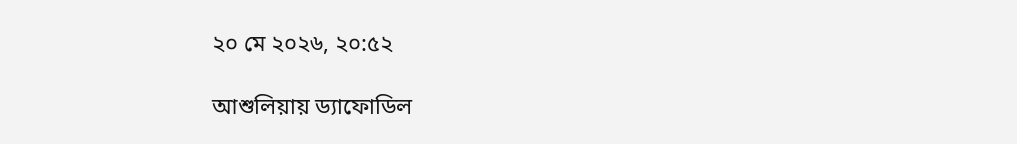২০ মে ২০২৬, ২০:৫২

আশুলিয়ায় ড্যাফোডিল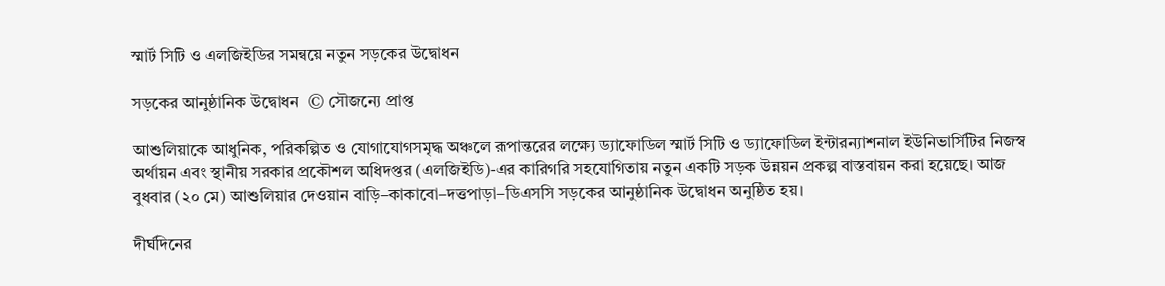স্মার্ট সিটি ও এলজিইডির সমন্বয়ে নতুন সড়কের উদ্বোধন

সড়কের আনুষ্ঠানিক উদ্বোধন  © সৌজন্যে প্রাপ্ত

আশুলিয়াকে আধুনিক, পরিকল্পিত ও যোগাযোগসমৃদ্ধ অঞ্চলে রূপান্তরের লক্ষ্যে ড্যাফোডিল স্মার্ট সিটি ও ড্যাফোডিল ইন্টারন্যাশনাল ইউনিভার্সিটির নিজস্ব অর্থায়ন এবং স্থানীয় সরকার প্রকৌশল অধিদপ্তর (এলজিইডি)-এর কারিগরি সহযোগিতায় নতুন একটি সড়ক উন্নয়ন প্রকল্প বাস্তবায়ন করা হয়েছে। আজ বুধবার (২০ মে) আশুলিয়ার দেওয়ান বাড়ি–কাকাবো–দত্তপাড়া–ডিএসসি সড়কের আনুষ্ঠানিক উদ্বোধন অনুষ্ঠিত হয়।

দীর্ঘদিনের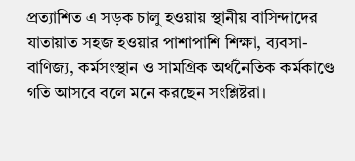প্রত্যাশিত এ সড়ক চালু হওয়ায় স্থানীয় বাসিন্দাদের যাতায়াত সহজ হওয়ার পাশাপাশি শিক্ষা, ব্যবসা-বাণিজ্য, কর্মসংস্থান ও সামগ্রিক অর্থনৈতিক কর্মকাণ্ডে গতি আসবে বলে মনে করছেন সংশ্লিষ্টরা।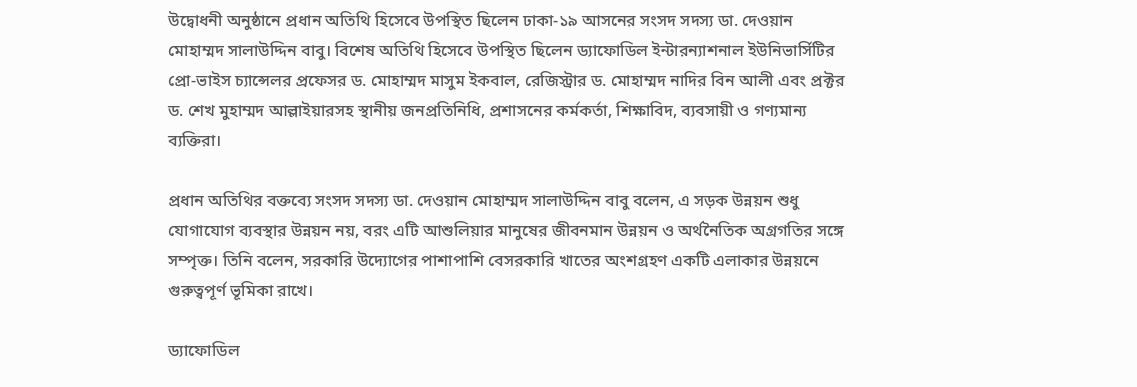উদ্বোধনী অনুষ্ঠানে প্রধান অতিথি হিসেবে উপস্থিত ছিলেন ঢাকা-১৯ আসনের সংসদ সদস্য ডা. দেওয়ান মোহাম্মদ সালাউদ্দিন বাবু। বিশেষ অতিথি হিসেবে উপস্থিত ছিলেন ড্যাফোডিল ইন্টারন্যাশনাল ইউনিভার্সিটির প্রো-ভাইস চ্যান্সেলর প্রফেসর ড. মোহাম্মদ মাসুম ইকবাল, রেজিস্ট্রার ড. মোহাম্মদ নাদির বিন আলী এবং প্রক্টর ড. শেখ মুহাম্মদ আল্লাইয়ারসহ স্থানীয় জনপ্রতিনিধি, প্রশাসনের কর্মকর্তা, শিক্ষাবিদ, ব্যবসায়ী ও গণ্যমান্য ব্যক্তিরা।

প্রধান অতিথির বক্তব্যে সংসদ সদস্য ডা. দেওয়ান মোহাম্মদ সালাউদ্দিন বাবু বলেন, এ সড়ক উন্নয়ন শুধু যোগাযোগ ব্যবস্থার উন্নয়ন নয়, বরং এটি আশুলিয়ার মানুষের জীবনমান উন্নয়ন ও অর্থনৈতিক অগ্রগতির সঙ্গে সম্পৃক্ত। তিনি বলেন, সরকারি উদ্যোগের পাশাপাশি বেসরকারি খাতের অংশগ্রহণ একটি এলাকার উন্নয়নে গুরুত্বপূর্ণ ভূমিকা রাখে।

ড্যাফোডিল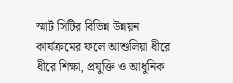স্মার্ট সিটির বিভিন্ন উন্নয়ন কার্যক্রমের ফলে আশুলিয়া ধীরে ধীরে শিক্ষা, প্রযুক্তি ও আধুনিক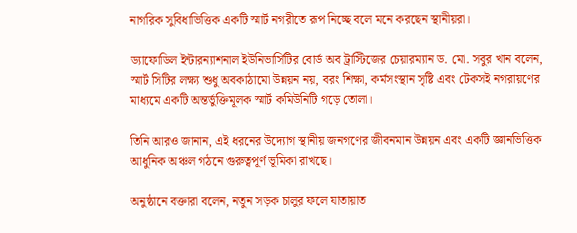নাগরিক সুবিধাভিত্তিক একটি স্মার্ট নগরীতে রূপ নিচ্ছে বলে মনে করছেন স্থানীয়রা।

ড্যাফোডিল ইন্টারন্যাশনাল ইউনিভার্সিটির বোর্ড অব ট্রাস্টিজের চেয়ারম্যান ড. মো. সবুর খান বলেন, স্মার্ট সিটির লক্ষ্য শুধু অবকাঠামো উন্নয়ন নয়, বরং শিক্ষা, কর্মসংস্থান সৃষ্টি এবং টেকসই নগরায়ণের মাধ্যমে একটি অন্তর্ভুক্তিমূলক স্মার্ট কমিউনিটি গড়ে তোলা।

তিনি আরও জানান, এই ধরনের উদ্যোগ স্থানীয় জনগণের জীবনমান উন্নয়ন এবং একটি জ্ঞানভিত্তিক আধুনিক অঞ্চল গঠনে গুরুত্বপূর্ণ ভূমিকা রাখছে।

অনুষ্ঠানে বক্তারা বলেন, নতুন সড়ক চালুর ফলে যাতায়াত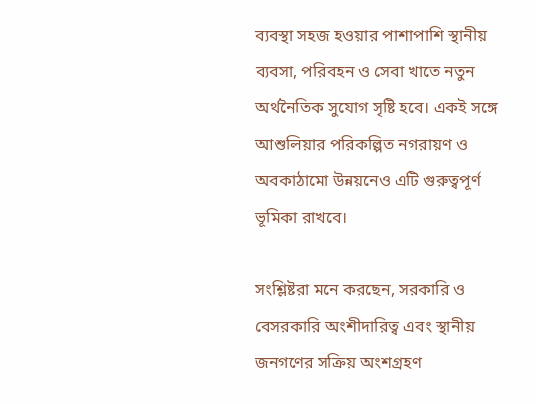ব্যবস্থা সহজ হওয়ার পাশাপাশি স্থানীয় ব্যবসা, পরিবহন ও সেবা খাতে নতুন অর্থনৈতিক সুযোগ সৃষ্টি হবে। একই সঙ্গে আশুলিয়ার পরিকল্পিত নগরায়ণ ও অবকাঠামো উন্নয়নেও এটি গুরুত্বপূর্ণ ভূমিকা রাখবে।

সংশ্লিষ্টরা মনে করছেন, সরকারি ও বেসরকারি অংশীদারিত্ব এবং স্থানীয় জনগণের সক্রিয় অংশগ্রহণ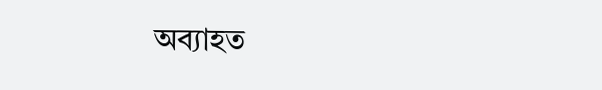অব্যাহত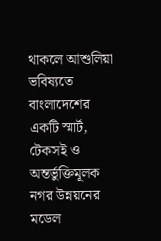থাকলে আশুলিয়া ভবিষ্যতে বাংলাদেশের একটি স্মার্ট, টেকসই ও অন্তর্ভুক্তিমূলক নগর উন্নয়নের মডেল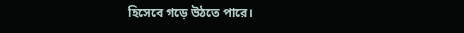হিসেবে গড়ে উঠতে পারে।